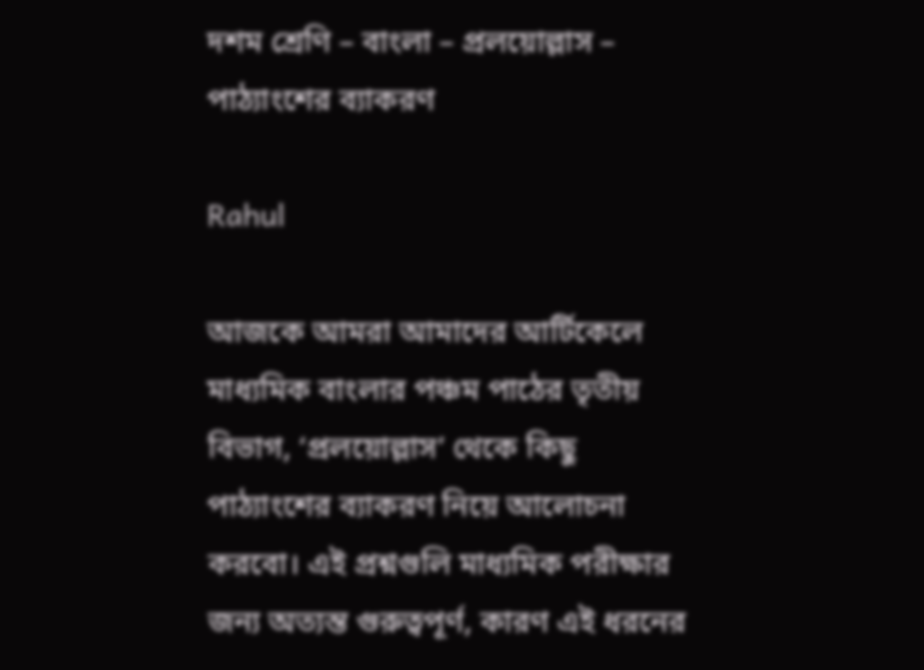দশম শ্রেণি – বাংলা – প্রলয়োল্লাস – পাঠ্যাংশের ব্যাকরণ

Rahul

আজকে আমরা আমাদের আর্টিকেলে মাধ্যমিক বাংলার পঞ্চম পাঠের তৃতীয় বিভাগ, ‘প্রলয়োল্লাস’ থেকে কিছু পাঠ্যাংশের ব্যাকরণ নিয়ে আলোচনা করবো। এই প্রশ্নগুলি মাধ্যমিক পরীক্ষার জন্য অত্যন্ত গুরুত্বপূর্ণ, কারণ এই ধরনের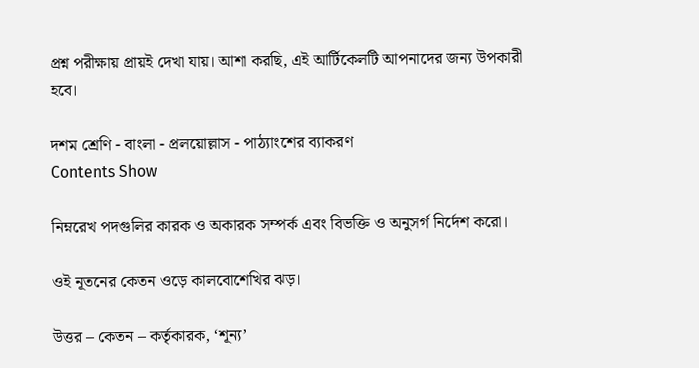প্রশ্ন পরীক্ষায় প্রায়ই দেখা যায়। আশা করছি, এই আর্টিকেলটি আপনাদের জন্য উপকারী হবে।

দশম শ্রেণি - বাংলা - প্রলয়োল্লাস - পাঠ্যাংশের ব্যাকরণ
Contents Show

নিম্নরেখ পদগুলির কারক ও অকারক সম্পর্ক এবং বিভক্তি ও অনুসর্গ নির্দেশ করো।

ওই নূতনের কেতন ওড়ে কালবোশেখির ঝড়।

উত্তর – কেতন – কর্তৃকারক, ‘শূন্য’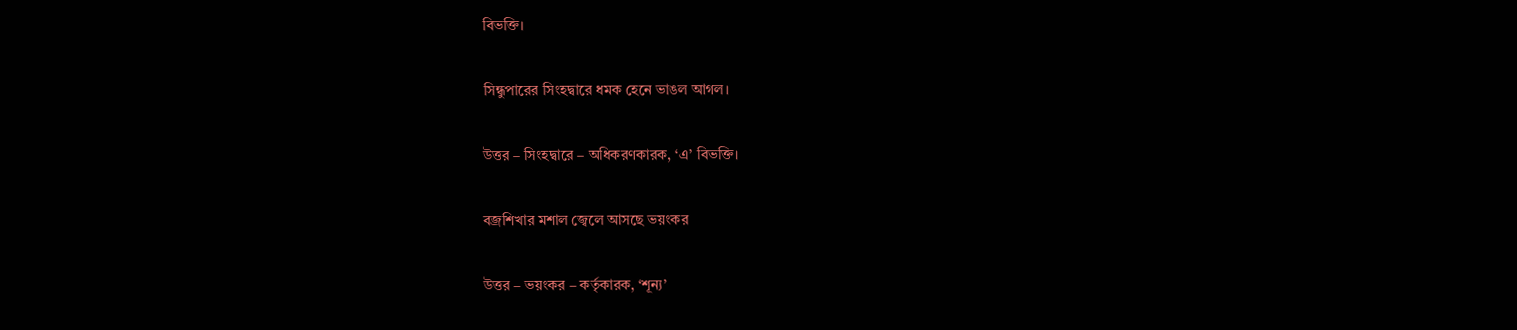বিভক্তি।

সিন্ধুপারের সিংহদ্বারে ধমক হেনে ভাঙল আগল।

উত্তর – সিংহদ্বারে – অধিকরণকারক, ‘এ’ বিভক্তি।

বজ্রশিখার মশাল জ্বেলে আসছে ভয়ংকর

উত্তর – ভয়ংকর – কর্তৃকারক, ‘শূন্য’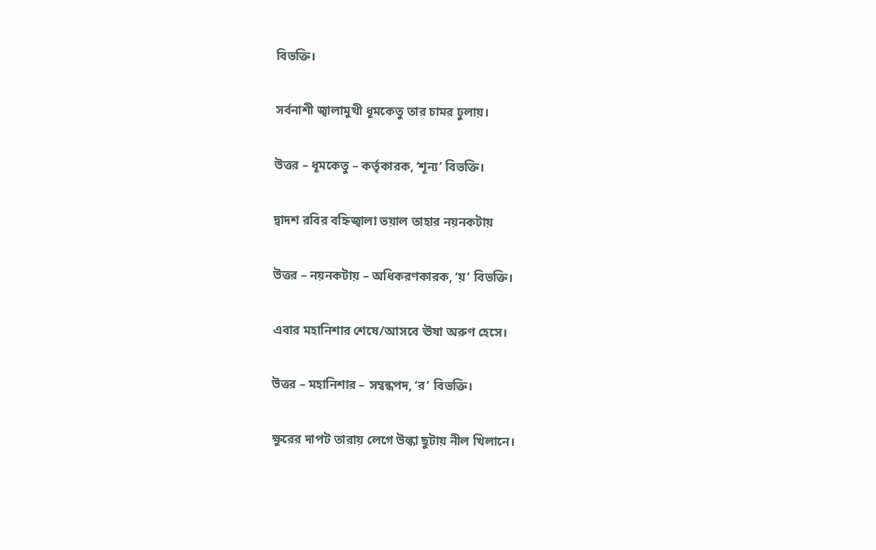বিভক্তি।

সর্বনাশী জ্বালামুখী ধূমকেতু তার চামর ঢুলায়।

উত্তর – ধূমকেতু – কর্তৃকারক, ‘শূন্য’ বিভক্তি।

দ্বাদশ রবির বহ্নিজ্বালা ভয়াল তাহার নয়নকটায়

উত্তর – নয়নকটায় – অধিকরণকারক, ‘য়’ বিভক্তি।

এবার মহানিশার শেষে/আসবে ঊষা অরুণ হেসে।

উত্তর – মহানিশার – সম্বন্ধপদ, ‘র’ বিভক্তি।

ক্ষুরের দাপট তারায় লেগে উল্কা ছুটায় নীল খিলানে।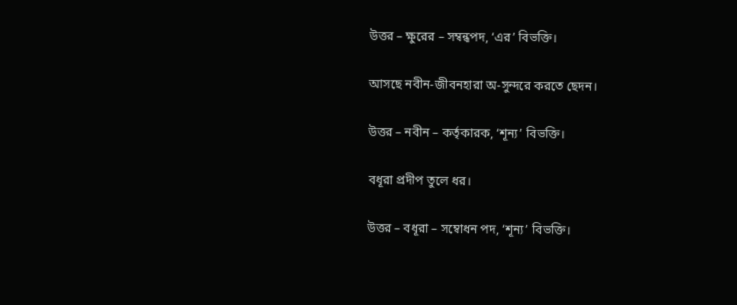উত্তর – ক্ষুরের – সম্বন্ধপদ, ‘এর’ বিভক্তি।

আসছে নবীন-জীবনহারা অ-সুন্দরে করতে ছেদন।

উত্তর – নবীন – কর্তৃকারক, ‘শূন্য’ বিভক্তি।

বধূরা প্রদীপ তুলে ধর।

উত্তর – বধূরা – সম্বোধন পদ, ‘শূন্য’ বিভক্তি।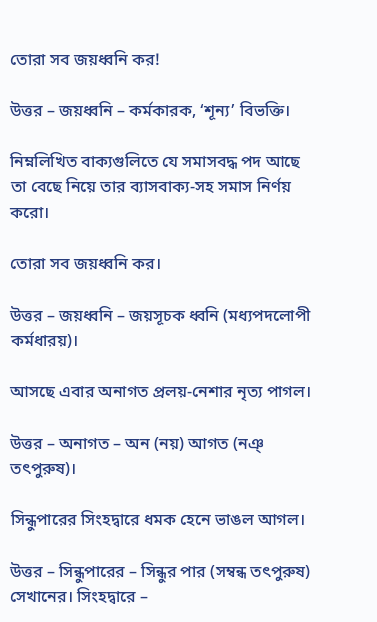তোরা সব জয়ধ্বনি কর!

উত্তর – জয়ধ্বনি – কর্মকারক, ‘শূন্য’ বিভক্তি।

নিম্নলিখিত বাক্যগুলিতে যে সমাসবদ্ধ পদ আছে তা বেছে নিয়ে তার ব্যাসবাক্য-সহ সমাস নির্ণয় করো।

তোরা সব জয়ধ্বনি কর।

উত্তর – জয়ধ্বনি – জয়সূচক ধ্বনি (মধ্যপদলোপী কর্মধারয়)।

আসছে এবার অনাগত প্রলয়-নেশার নৃত্য পাগল।

উত্তর – অনাগত – অন (নয়) আগত (নঞ্ তৎপুরুষ)।

সিন্ধুপারের সিংহদ্বারে ধমক হেনে ভাঙল আগল।

উত্তর – সিন্ধুপারের – সিন্ধুর পার (সম্বন্ধ তৎপুরুষ) সেখানের। সিংহদ্বারে –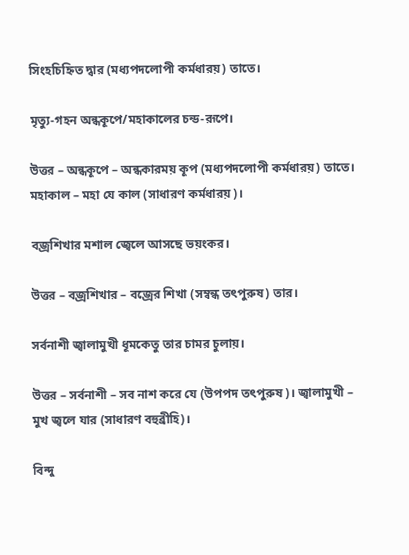সিংহচিহ্নিত দ্বার (মধ্যপদলোপী কর্মধারয়) তাতে।

মৃত্যু-গহন অন্ধকূপে/মহাকালের চন্ড-রূপে।

উত্তর – অন্ধকূপে – অন্ধকারময় কূপ (মধ্যপদলোপী কর্মধারয়) তাতে। মহাকাল – মহা যে কাল (সাধারণ কর্মধারয়)।

বজ্রশিখার মশাল জ্বেলে আসছে ভয়ংকর।

উত্তর – বজ্রশিখার – বজ্রের শিখা (সম্বন্ধ তৎপুরুষ) তার।

সর্বনাশী জ্বালামুখী ধূমকেতু তার চামর চুলায়।

উত্তর – সর্বনাশী – সব নাশ করে যে (উপপদ তৎপুরুষ)। জ্বালামুখী – মুখ জ্বলে যার (সাধারণ বহুব্রীহি)।

বিন্দু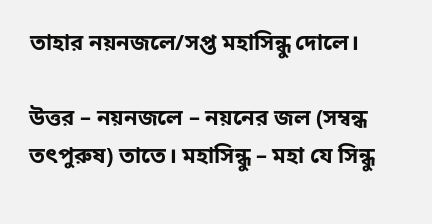তাহার নয়নজলে/সপ্ত মহাসিন্ধু দোলে।

উত্তর – নয়নজলে – নয়নের জল (সম্বন্ধ তৎপুরুষ) তাতে। মহাসিন্ধু – মহা যে সিন্ধু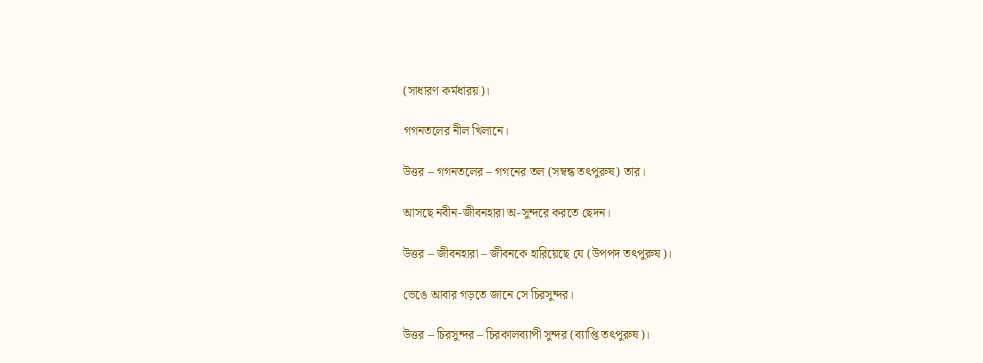(সাধারণ কর্মধারয়)।

গগনতলের নীল খিলানে।

উত্তর – গগনতলের – গগনের তল (সম্বন্ধ তৎপুরুষ) তার।

আসছে নবীন-জীবনহারা অ-সুন্দরে করতে ছেদন।

উত্তর – জীবনহারা – জীবনকে হারিয়েছে যে (উপপদ তৎপুরুষ)।

ভেঙে আবার গড়তে জানে সে চিরসুন্দর।

উত্তর – চিরসুন্দর – চিরকালব্যাপী সুন্দর (ব্যাপ্তি তৎপুরুষ)।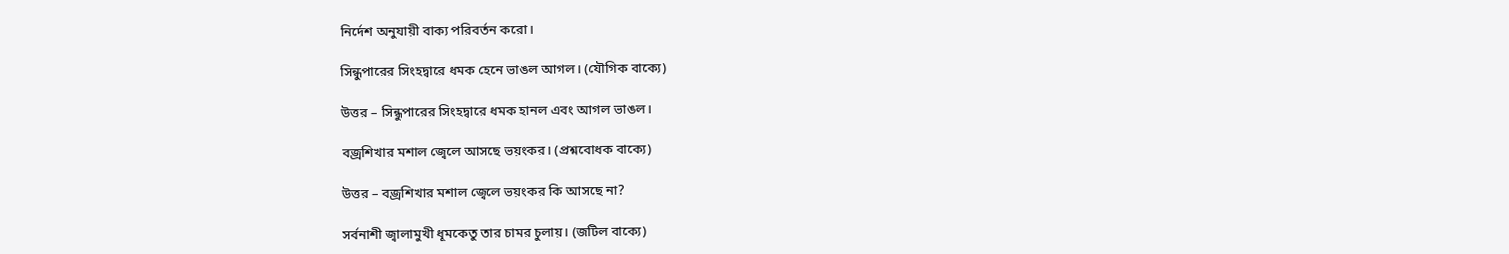নির্দেশ অনুযায়ী বাক্য পরিবর্তন করো।

সিন্ধুপারের সিংহদ্বারে ধমক হেনে ভাঙল আগল। (যৌগিক বাক্যে)

উত্তর – সিন্ধুপারের সিংহদ্বারে ধমক হানল এবং আগল ভাঙল।

বজ্রশিখার মশাল জ্বেলে আসছে ভয়ংকর। (প্রশ্নবোধক বাক্যে)

উত্তর – বজ্রশিখার মশাল জ্বেলে ভয়ংকর কি আসছে না?

সর্বনাশী জ্বালামুখী ধূমকেতু তার চামর চুলায়। (জটিল বাক্যে)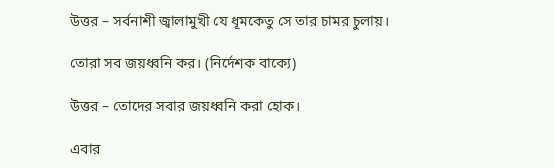উত্তর – সর্বনাশী জ্বালামুখী যে ধূমকেতু সে তার চামর চুলায়।

তোরা সব জয়ধ্বনি কর। (নির্দেশক বাক্যে)

উত্তর – তোদের সবার জয়ধ্বনি করা হোক।

এবার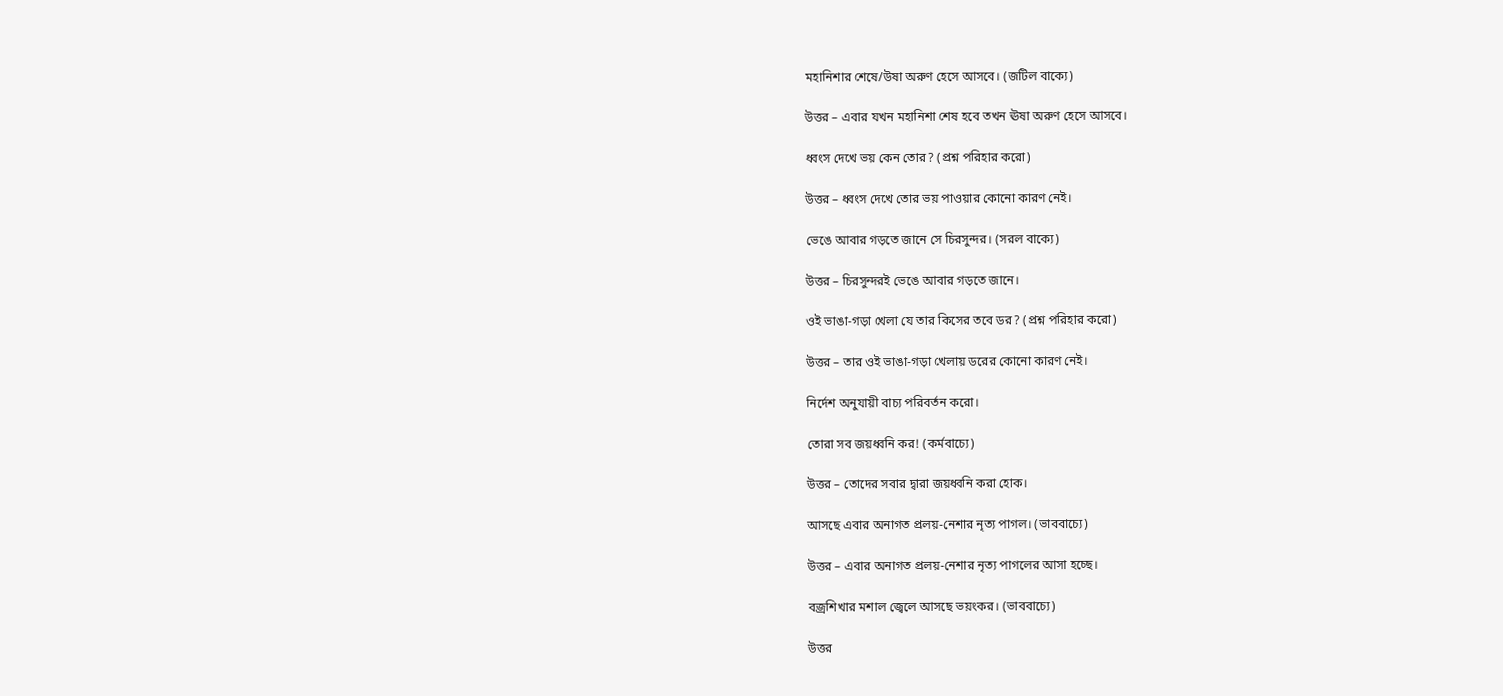মহানিশার শেষে/উষা অরুণ হেসে আসবে। (জটিল বাক্যে)

উত্তর – এবার যখন মহানিশা শেষ হবে তখন ঊষা অরুণ হেসে আসবে।

ধ্বংস দেখে ভয় কেন তোর? (প্রশ্ন পরিহার করো)

উত্তর – ধ্বংস দেখে তোর ভয় পাওয়ার কোনো কারণ নেই।

ভেঙে আবার গড়তে জানে সে চিরসুন্দর। (সরল বাক্যে)

উত্তর – চিরসুন্দরই ভেঙে আবার গড়তে জানে।

ওই ভাঙা-গড়া খেলা যে তার কিসের তবে ডর? (প্রশ্ন পরিহার করো)

উত্তর – তার ওই ভাঙা-গড়া খেলায় ডরের কোনো কারণ নেই।

নির্দেশ অনুযায়ী বাচ্য পরিবর্তন করো।

তোরা সব জয়ধ্বনি কর! (কর্মবাচ্যে)

উত্তর – তোদের সবার দ্বারা জয়ধ্বনি করা হোক।

আসছে এবার অনাগত প্রলয়-নেশার নৃত্য পাগল। (ভাববাচ্যে)

উত্তর – এবার অনাগত প্রলয়-নেশার নৃত্য পাগলের আসা হচ্ছে।

বজ্রশিখার মশাল জ্বেলে আসছে ভয়ংকর। (ভাববাচ্যে)

উত্তর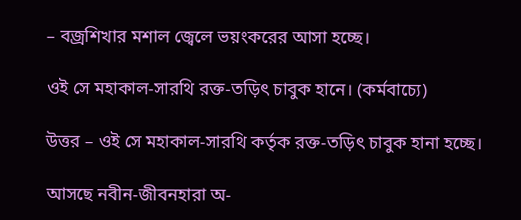– বজ্রশিখার মশাল জ্বেলে ভয়ংকরের আসা হচ্ছে।

ওই সে মহাকাল-সারথি রক্ত-তড়িৎ চাবুক হানে। (কর্মবাচ্যে)

উত্তর – ওই সে মহাকাল-সারথি কর্তৃক রক্ত-তড়িৎ চাবুক হানা হচ্ছে।

আসছে নবীন-জীবনহারা অ-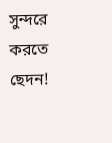সুন্দরে করতে ছেদন!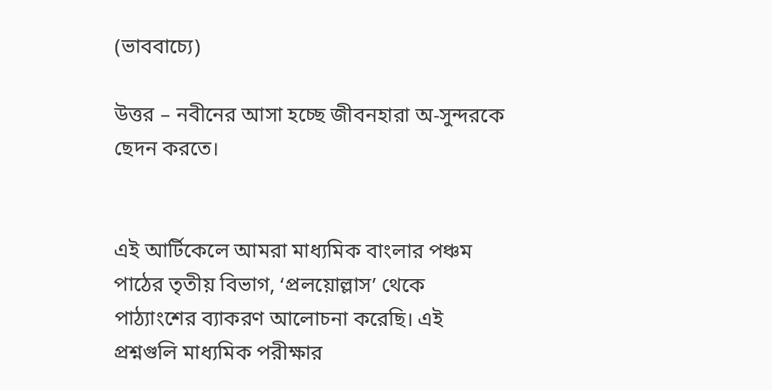(ভাববাচ্যে)

উত্তর – নবীনের আসা হচ্ছে জীবনহারা অ-সুন্দরকে ছেদন করতে।


এই আর্টিকেলে আমরা মাধ্যমিক বাংলার পঞ্চম পাঠের তৃতীয় বিভাগ, ‘প্রলয়োল্লাস’ থেকে পাঠ্যাংশের ব্যাকরণ আলোচনা করেছি। এই প্রশ্নগুলি মাধ্যমিক পরীক্ষার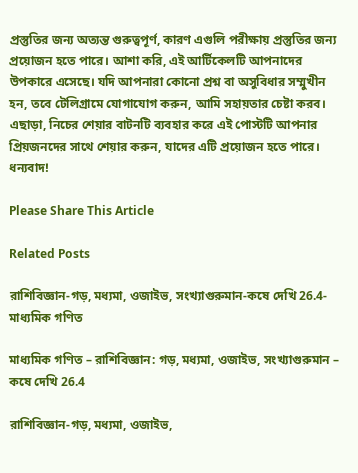প্রস্তুতির জন্য অত্যন্ত গুরুত্বপূর্ণ, কারণ এগুলি পরীক্ষায় প্রস্তুতির জন্য প্রয়োজন হতে পারে। আশা করি, এই আর্টিকেলটি আপনাদের উপকারে এসেছে। যদি আপনারা কোনো প্রশ্ন বা অসুবিধার সম্মুখীন হন, তবে টেলিগ্রামে যোগাযোগ করুন, আমি সহায়তার চেষ্টা করব। এছাড়া, নিচের শেয়ার বাটনটি ব্যবহার করে এই পোস্টটি আপনার প্রিয়জনদের সাথে শেয়ার করুন, যাদের এটি প্রয়োজন হতে পারে। ধন্যবাদ!

Please Share This Article

Related Posts

রাশিবিজ্ঞান-গড়, মধ্যমা, ওজাইভ, সংখ্যাগুরুমান-কষে দেখি 26.4-মাধ্যমিক গণিত

মাধ্যমিক গণিত – রাশিবিজ্ঞান: গড়, মধ্যমা, ওজাইভ, সংখ্যাগুরুমান – কষে দেখি 26.4

রাশিবিজ্ঞান-গড়, মধ্যমা, ওজাইভ,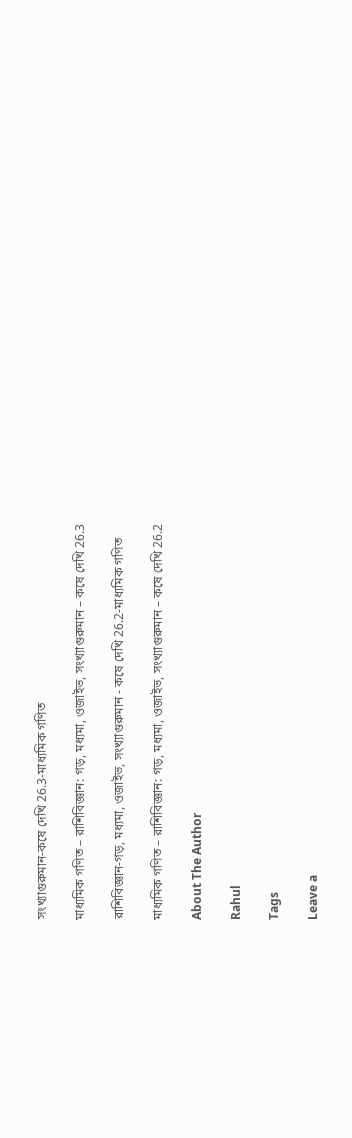সংখ্যাগুরুমান-কষে দেখি 26.3-মাধ্যমিক গণিত

মাধ্যমিক গণিত – রাশিবিজ্ঞান: গড়, মধ্যমা, ওজাইভ, সংখ্যাগুরুমান – কষে দেখি 26.3

রাশিবিজ্ঞান-গড়, মধ্যমা, ওজাইভ, সংখ্যাগুরুমান - কষে দেখি 26.2-মাধ্যমিক গণিত

মাধ্যমিক গণিত – রাশিবিজ্ঞান: গড়, মধ্যমা, ওজাইভ, সংখ্যাগুরুমান – কষে দেখি 26.2

About The Author

Rahul

Tags

Leave a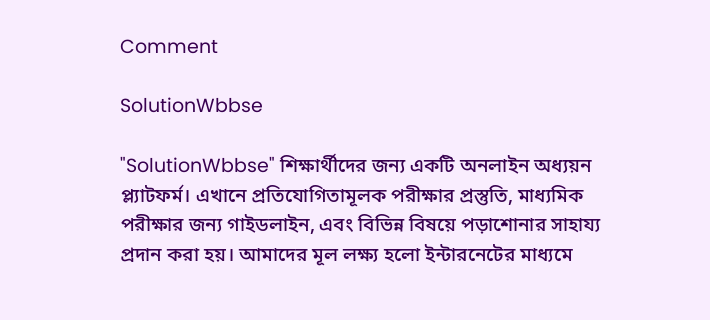Comment

SolutionWbbse

"SolutionWbbse" শিক্ষার্থীদের জন্য একটি অনলাইন অধ্যয়ন প্ল্যাটফর্ম। এখানে প্রতিযোগিতামূলক পরীক্ষার প্রস্তুতি, মাধ্যমিক পরীক্ষার জন্য গাইডলাইন, এবং বিভিন্ন বিষয়ে পড়াশোনার সাহায্য প্রদান করা হয়। আমাদের মূল লক্ষ্য হলো ইন্টারনেটের মাধ্যমে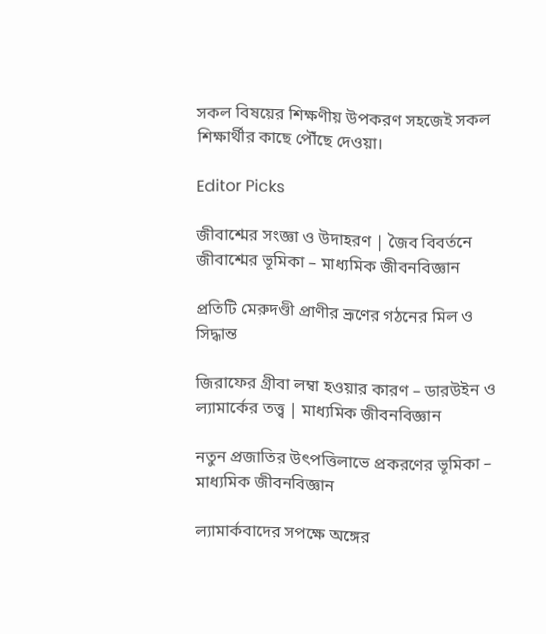সকল বিষয়ের শিক্ষণীয় উপকরণ সহজেই সকল শিক্ষার্থীর কাছে পৌঁছে দেওয়া।

Editor Picks

জীবাশ্মের সংজ্ঞা ও উদাহরণ | জৈব বিবর্তনে জীবাশ্মের ভূমিকা – মাধ্যমিক জীবনবিজ্ঞান

প্রতিটি মেরুদণ্ডী প্রাণীর ভ্রূণের গঠনের মিল ও সিদ্ধান্ত

জিরাফের গ্রীবা লম্বা হওয়ার কারণ – ডারউইন ও ল্যামার্কের তত্ত্ব | মাধ্যমিক জীবনবিজ্ঞান

নতুন প্রজাতির উৎপত্তিলাভে প্রকরণের ভূমিকা – মাধ্যমিক জীবনবিজ্ঞান

ল্যামার্কবাদের সপক্ষে অঙ্গের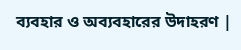ব্যবহার ও অব্যবহারের উদাহরণ |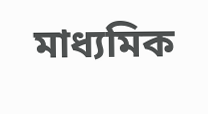মাধ্যমিক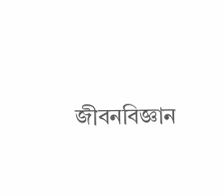জীবনবিজ্ঞান